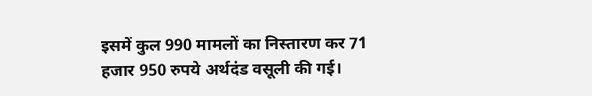इसमें कुल 990 मामलों का निस्तारण कर 71 हजार 950 रुपये अर्थदंड वसूली की गई।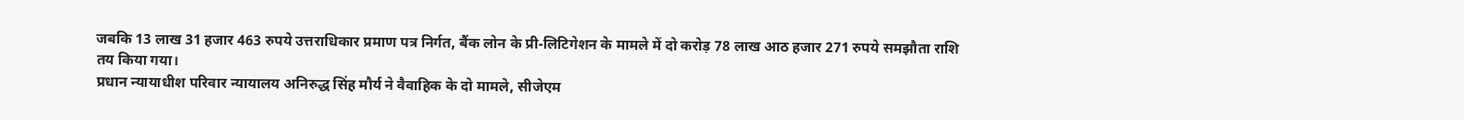जबकि 13 लाख 31 हजार 463 रुपये उत्तराधिकार प्रमाण पत्र निर्गत, बैंक लोन के प्री-लिटिगेशन के मामले में दो करोड़ 78 लाख आठ हजार 271 रुपये समझौता राशि तय किया गया।
प्रधान न्यायाधीश परिवार न्यायालय अनिरुद्ध सिंह मौर्य ने वैवाहिक के दो मामले, सीजेएम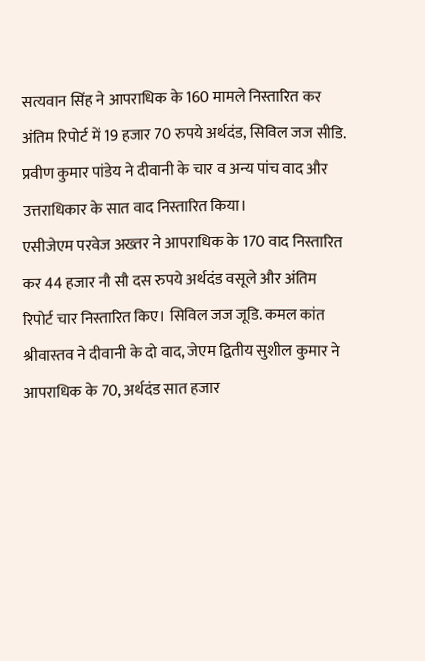सत्यवान सिंह ने आपराधिक के 160 मामले निस्तारित कर अंतिम रिपोर्ट में 19 हजार 70 रुपये अर्थदंड, सिविल जज सीडि. प्रवीण कुमार पांडेय ने दीवानी के चार व अन्य पांच वाद और उत्तराधिकार के सात वाद निस्तारित किया।
एसीजेएम परवेज अख्तर ने आपराधिक के 170 वाद निस्तारित कर 44 हजार नौ सौ दस रुपये अर्थदंड वसूले और अंतिम रिपोर्ट चार निस्तारित किए। सिविल जज जूडि. कमल कांत श्रीवास्तव ने दीवानी के दो वाद, जेएम द्वितीय सुशील कुमार ने आपराधिक के 70, अर्थदंड सात हजार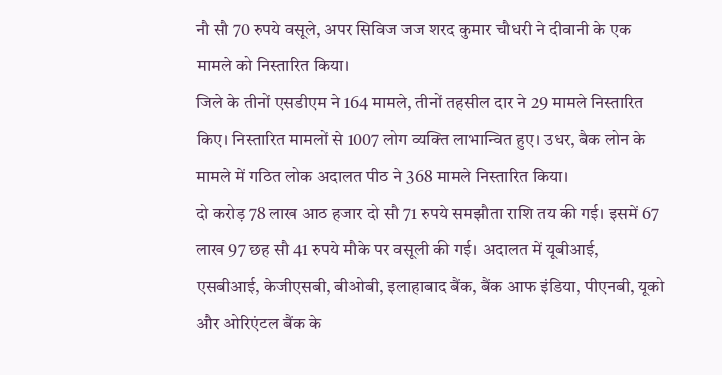नौ सौ 70 रुपये वसूले, अपर सिविज जज शरद कुमार चौधरी ने दीवानी के एक मामले को निस्तारित किया।
जिले के तीनों एसडीएम ने 164 मामले, तीनों तहसील दार ने 29 मामले निस्तारित किए। निस्तारित मामलों से 1007 लोग व्यक्ति लाभान्वित हुए। उधर, बैक लोन के मामले में गठित लोक अदालत पीठ ने 368 मामले निस्तारित किया।
दो करोड़ 78 लाख आठ हजार दो सौ 71 रुपये समझौता राशि तय की गई। इसमें 67 लाख 97 छह सौ 41 रुपये मौके पर वसूली की गई। अदालत में यूबीआई, एसबीआई, केजीएसबी, बीओबी, इलाहाबाद बैंक, बैंक आफ इंडिया, पीएनबी, यूको और ओरिएंटल बैंक के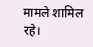मामले शामिल रहे।